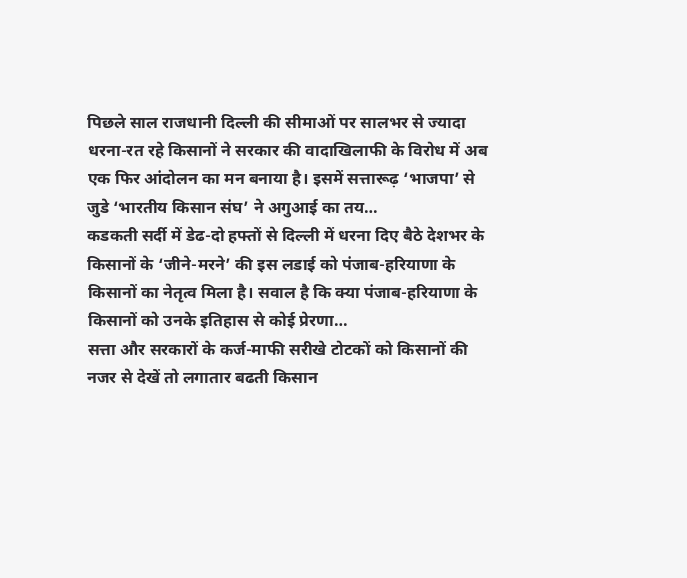पिछले साल राजधानी दिल्ली की सीमाओं पर सालभर से ज्यादा धरना-रत रहे किसानों ने सरकार की वादाखिलाफी के विरोध में अब एक फिर आंदोलन का मन बनाया है। इसमें सत्तारूढ़ ‘भाजपा’ से जुडे ‘भारतीय किसान संघ’ ने अगुआई का तय…
कडकती सर्दी में डेढ-दो हफ्तों से दिल्ली में धरना दिए बैठे देशभर के किसानों के ‘जीने-मरने’ की इस लडाई को पंजाब-हरियाणा के किसानों का नेतृत्व मिला है। सवाल है कि क्या पंजाब-हरियाणा के किसानों को उनके इतिहास से कोई प्रेरणा…
सत्ता और सरकारों के कर्ज-माफी सरीखे टोटकों को किसानों की नजर से देखें तो लगातार बढती किसान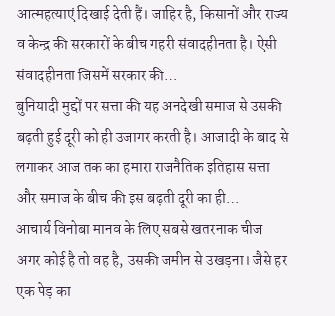आत्महत्याएं दिखाई देती हैं। जाहिर है, किसानों और राज्य व केन्द्र की सरकारों के बीच गहरी संवादहीनता है। ऐसी संवादहीनता जिसमें सरकार की…
बुनियादी मुद्दों पर सत्ता की यह अनदेखी समाज से उसकी बढ़ती हुई दूरी को ही उजागर करती है। आजादी के बाद से लगाकर आज तक का हमारा राजनैतिक इतिहास सत्ता और समाज के बीच की इस बढ़ती दूरी का ही…
आचार्य विनोबा मानव के लिए सबसे खतरनाक चीज अगर कोई है तो वह है, उसकी जमीन से उखड़ना। जैसे हर एक पेड़ का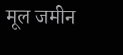मूल जमीन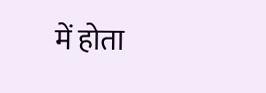में होता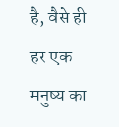है, वैसे ही हर एक मनुष्य का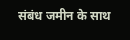संबंध जमीन के साथ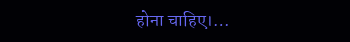होना चाहिए।…